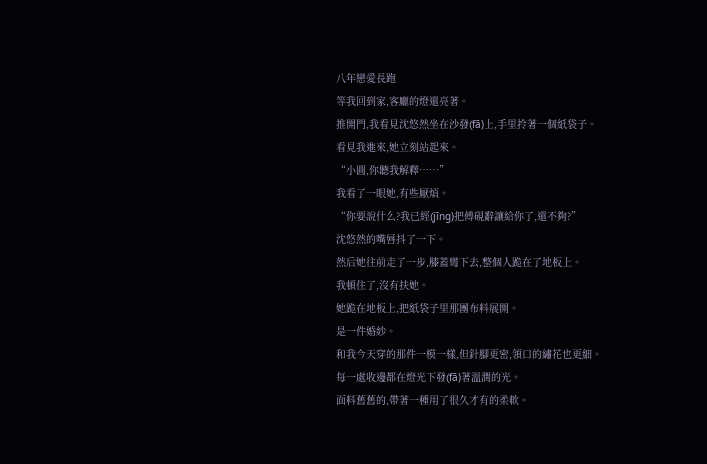八年戀愛長跑
等我回到家,客廳的燈還亮著。
推開門,我看見沈悠然坐在沙發(fā)上,手里拎著一個紙袋子。
看見我進來,她立刻站起來。
“小圓,你聽我解釋……”
我看了一眼她,有些厭煩。
“你要說什么?我已經(jīng)把傅硯辭讓給你了,還不夠?”
沈悠然的嘴唇抖了一下。
然后她往前走了一步,膝蓋彎下去,整個人跪在了地板上。
我頓住了,沒有扶她。
她跪在地板上,把紙袋子里那團布料展開。
是一件婚紗。
和我今天穿的那件一模一樣,但針腳更密,領口的繡花也更細。
每一處收邊都在燈光下發(fā)著溫潤的光。
面料舊舊的,帶著一種用了很久才有的柔軟。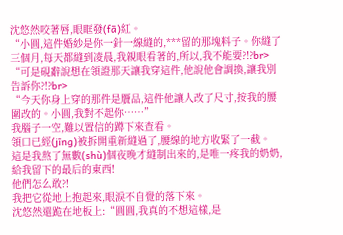沈悠然咬著唇,眼眶發(fā)紅。
“小圓,這件婚紗是你一針一線縫的,***留的那塊料子。你縫了三個月,每天都縫到凌晨,我親眼看著的,所以,我不能要?!?br>
“可是硯辭說想在領證那天讓我穿這件,他說他會調換,讓我別告訴你?!?br>
“今天你身上穿的那件是贗品,這件他讓人改了尺寸,按我的腰圍改的。小圓,我對不起你……”
我腦子一空,難以置信的蹲下來查看。
領口已經(jīng)被拆開重新縫過了,腰線的地方收緊了一截。
這是我熬了無數(shù)個夜晚才縫制出來的,是唯一疼我的奶奶,給我留下的最后的東西!
他們怎么敢?!
我把它從地上抱起來,眼淚不自覺的落下來。
沈悠然還跪在地板上:“圓圓,我真的不想這樣,是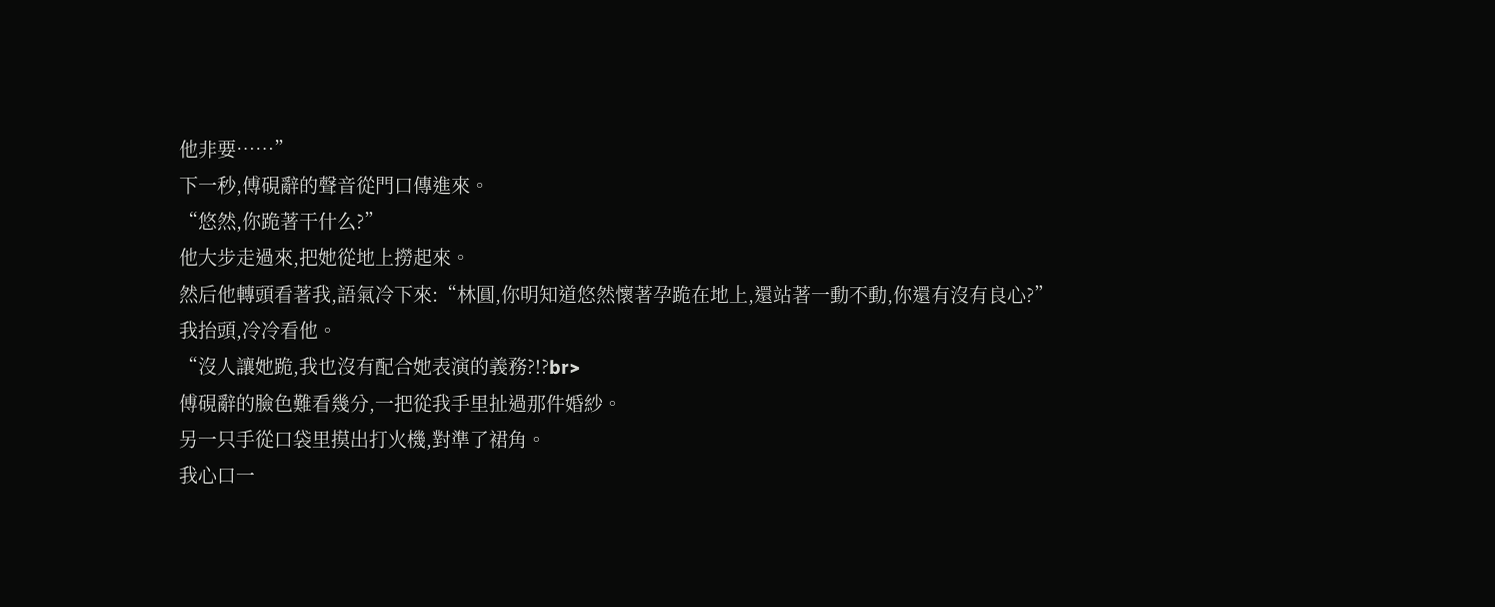他非要……”
下一秒,傅硯辭的聲音從門口傳進來。
“悠然,你跪著干什么?”
他大步走過來,把她從地上撈起來。
然后他轉頭看著我,語氣冷下來:“林圓,你明知道悠然懷著孕跪在地上,還站著一動不動,你還有沒有良心?”
我抬頭,冷冷看他。
“沒人讓她跪,我也沒有配合她表演的義務?!?br>
傅硯辭的臉色難看幾分,一把從我手里扯過那件婚紗。
另一只手從口袋里摸出打火機,對準了裙角。
我心口一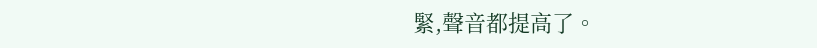緊,聲音都提高了。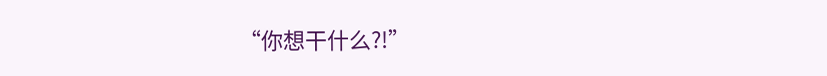“你想干什么?!”